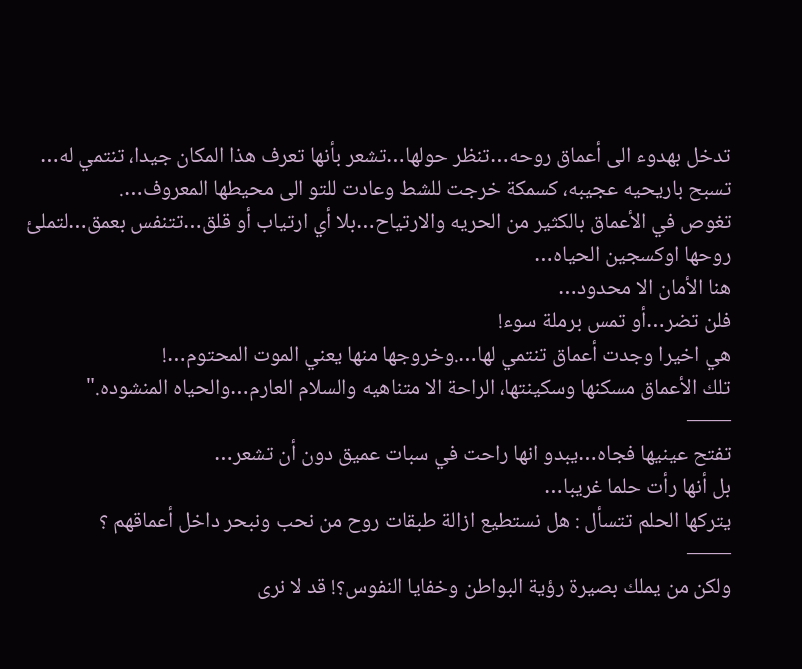تدخل بهدوء الى أعماق روحه…تنظر حولها…تشعر بأنها تعرف هذا المكان جيدا، تنتمي له…
تسبح باريحيه عجيبه، كسمكة خرجت للشط وعادت للتو الى محيطها المعروف….
تغوص في الأعماق بالكثير من الحريه والارتياح…بلا أي ارتياب أو قلق…تتنفس بعمق…لتملئ روحها اوكسجين الحياه…
هنا الأمان الا محدود…
فلن تضر…أو تمس برملة سوء!
هي اخيرا وجدت أعماق تنتمي لها….وخروجها منها يعني الموت المحتوم…!
تلك الأعماق مسكنها وسكينتها، الراحة الا متناهيه والسلام العارم…والحياه المنشوده."
——
تفتح عينيها فجاه…يبدو انها راحت في سبات عميق دون أن تشعر…
بل أنها رأت حلما غريبا…
يتركها الحلم تتسأل : هل نستطيع ازالة طبقات روح من نحب ونبحر داخل أعماقهم ؟
——
ولكن من يملك بصيرة رؤية البواطن وخفايا النفوس؟! قد لا نرى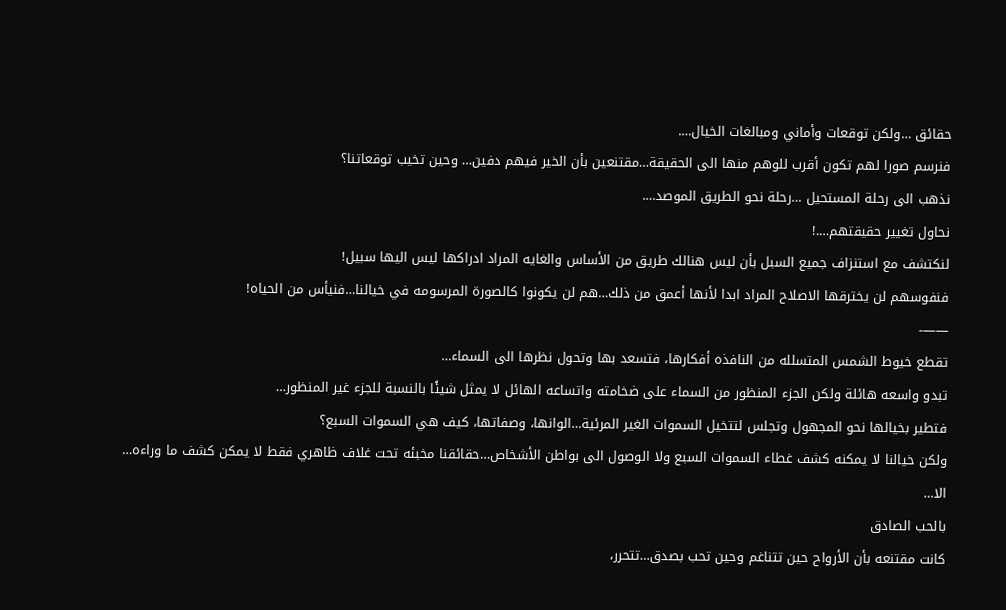حقائق …ولكن توقعات وأماني ومبالغات الخيال….
فنرسم صورا لهم تكون أقرب للوهم منها الى الحقيقة…مقتنعين بأن الخير فيهم دفين… وحين تخيب توقعاتنا؟
نذهب الى رحلة المستحيل …رحلة نحو الطريق الموصد….
نحاول تغيير حقيقتهم….!
لنكتشف مع استنزاف جميع السبل بأن ليس هنالك طريق من الأساس والغايه المراد ادراكها ليس اليها سبيل!
فنفوسهم لن يخترقها الاصلاح المراد ابدا لأنها أعمق من ذلك…هم لن يكونوا كالصورة المرسومه في خيالنا…فنيأس من الحياه!
——-
تقطع خيوط الشمس المتسلله من النافذه أفكارها، فتسعد بها وتحول نظرها الى السماء…
تبدو واسعه هائلة ولكن الجزء المنظور من السماء على ضخامته واتساعه الهائل لا يمثل شيئًا بالنسبة للجزء غير المنظور…
فتطير بخيالها نحو المجهول وتجلس لتتخيل السموات الغير المرئية…الوانها، وصفاتها، كيف هي السموات السبع؟
ولكن خيالنا لا يمكنه كشف غطاء السموات السبع ولا الوصول الى بواطن الأشخاص…حقائقنا مخبئه تحت غلاف ظاهري فقط لا يمكن كشف ما وراءه…
الا…
بالحب الصادق
كانت مقتنعه بأن الأرواح حين تتناغم وحين تحب بصدق…تتحرر،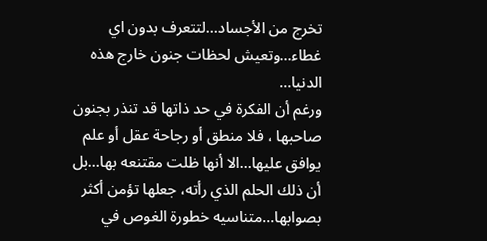تخرج من الأجساد…لتتعرف بدون اي غطاء…وتعيش لحظات جنون خارج هذه الدنيا…
ورغم أن الفكرة في حد ذاتها قد تنذر بجنون صاحبها ، فلا منطق أو رجاحة عقل أو علم يوافق عليها…الا أنها ظلت مقتنعه بها…بل أن ذلك الحلم الذي رأته، جعلها تؤمن أكثر بصوابها…متناسيه خطورة الغوص في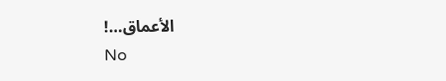الأعماق…!
No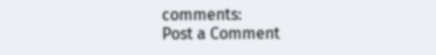comments:
Post a Comment